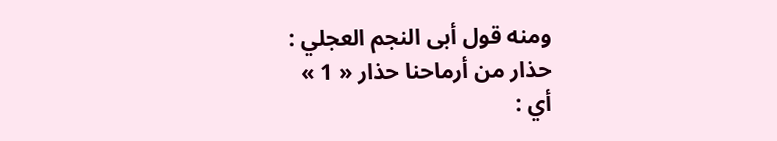ومنه قول أبى النجم العجلي :
حذار من أرماحنا حذار « 1 »
أي :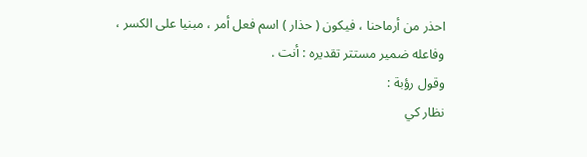احذر من أرماحنا ، فيكون ( حذار ) اسم فعل أمر ، مبنيا على الكسر ، وفاعله ضمير مستتر تقديره : أنت .
وقول رؤبة :
نظار كي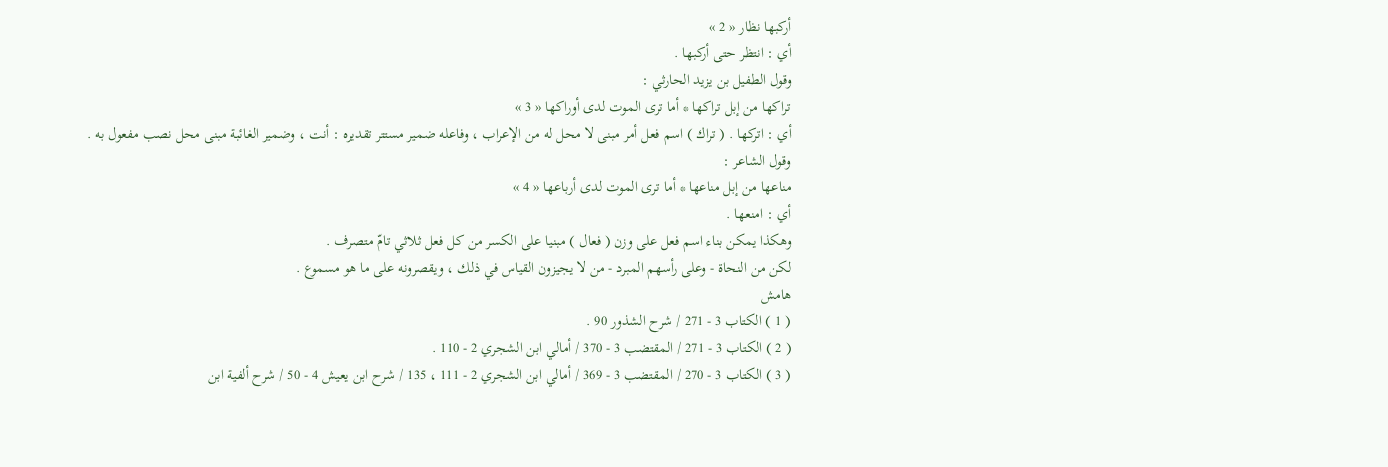أركبها نظار « 2 »
أي : انتظر حتى أركبها .
وقول الطفيل بن يزيد الحارثي :
تراكها من إبل تراكها * أما ترى الموت لدى أوراكها « 3 »
أي : اتركها . ( تراك ) اسم فعل أمر مبنى لا محل له من الإعراب ، وفاعله ضمير مستتر تقديره : أنت ، وضمير الغائبة مبنى محل نصب مفعول به .
وقول الشاعر :
مناعها من إبل مناعها * أما ترى الموت لدى أرباعها « 4 »
أي : امنعها .
وهكذا يمكن بناء اسم فعل على وزن ( فعال ) مبنيا على الكسر من كل فعل ثلاثي تامّ متصرف .
لكن من النحاة - وعلى رأسهم المبرد - من لا يجيزون القياس في ذلك ، ويقصرونه على ما هو مسموع .
هامش
( 1 ) الكتاب 3 - 271 / شرح الشذور 90 .
( 2 ) الكتاب 3 - 271 / المقتضب 3 - 370 / أمالي ابن الشجري 2 - 110 .
( 3 ) الكتاب 3 - 270 / المقتضب 3 - 369 / أمالي ابن الشجري 2 - 111 ، 135 / شرح ابن يعيش 4 - 50 / شرح ألفية ابن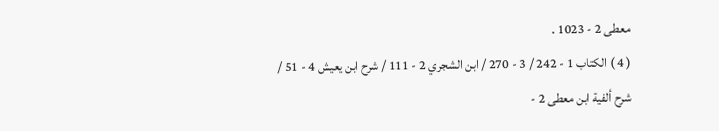معطى 2 - 1023 .
( 4 ) الكتاب 1 - 242 / 3 - 270 / ابن الشجري 2 - 111 / شرح ابن يعيش 4 - 51 / شرح ألفية ابن معطى 2 -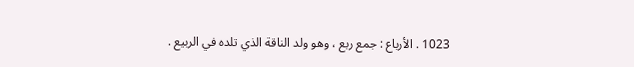1023 . الأرباع : جمع ربع ، وهو ولد الناقة الذي تلده في الربيع .